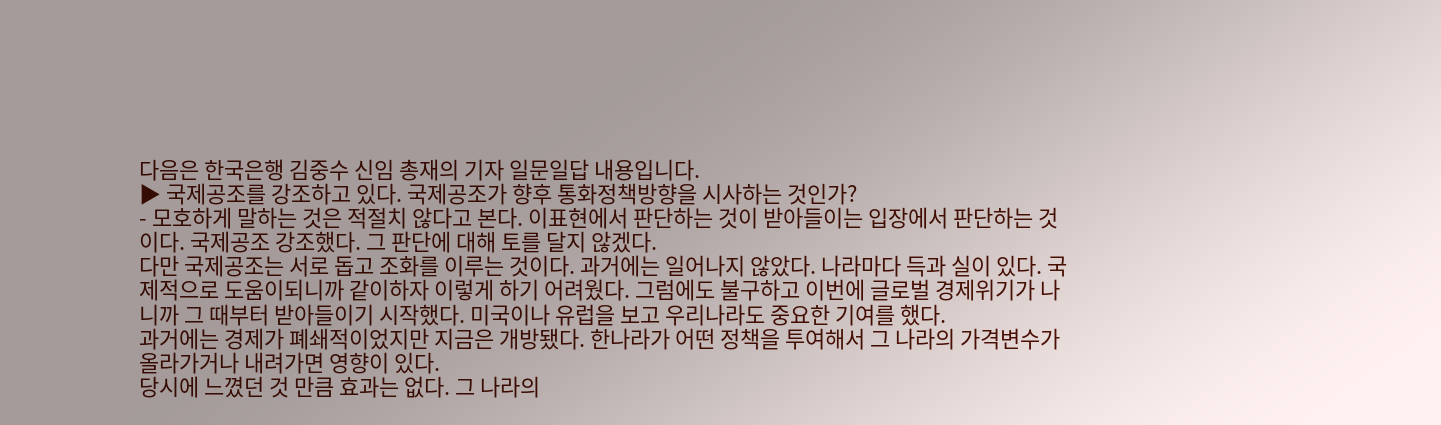다음은 한국은행 김중수 신임 총재의 기자 일문일답 내용입니다.
▶ 국제공조를 강조하고 있다. 국제공조가 향후 통화정책방향을 시사하는 것인가?
- 모호하게 말하는 것은 적절치 않다고 본다. 이표현에서 판단하는 것이 받아들이는 입장에서 판단하는 것이다. 국제공조 강조했다. 그 판단에 대해 토를 달지 않겠다.
다만 국제공조는 서로 돕고 조화를 이루는 것이다. 과거에는 일어나지 않았다. 나라마다 득과 실이 있다. 국제적으로 도움이되니까 같이하자 이렇게 하기 어려웠다. 그럼에도 불구하고 이번에 글로벌 경제위기가 나니까 그 때부터 받아들이기 시작했다. 미국이나 유럽을 보고 우리나라도 중요한 기여를 했다.
과거에는 경제가 폐쇄적이었지만 지금은 개방됐다. 한나라가 어떤 정책을 투여해서 그 나라의 가격변수가 올라가거나 내려가면 영향이 있다.
당시에 느꼈던 것 만큼 효과는 없다. 그 나라의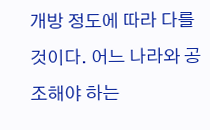개방 정도에 따라 다를 것이다. 어느 나라와 공조해야 하는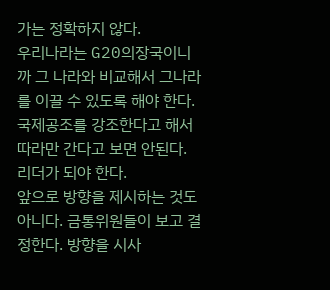가는 정확하지 않다.
우리나라는 G20의장국이니까 그 나라와 비교해서 그나라를 이끌 수 있도록 해야 한다. 국제공조를 강조한다고 해서 따라만 간다고 보면 안된다. 리더가 되야 한다.
앞으로 방향을 제시하는 것도 아니다. 금통위원들이 보고 결정한다. 방향을 시사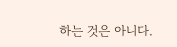하는 것은 아니다.